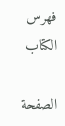فهرس الكتاب

الصفحة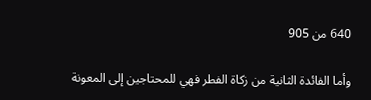640 من 905

وأما الفائدة الثانية من زكاة الفطر فهي للمحتاجين إلى المعونة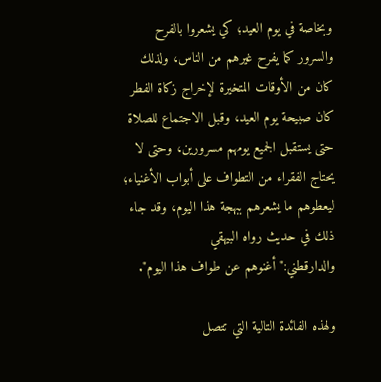وبخاصة في يوم العيد؛ كي يشعروا بالفرح والسرور كما يفرح غيرهم من الناس، ولذلك كان من الأوقات المتخيرة لإخراج زكاة الفطر كان صبيحة يوم العيد، وقبل الاجتماع للصلاة حتى يستقبل الجميع يومهم مسرورين، وحتى لا يحتاج الفقراء من التطواف على أبواب الأغنياء؛ ليعطوهم ما يشعرهم ببهجة هذا اليوم، وقد جاء ذلك في حديث رواه البيهقي والدارقطني:"أغنوهم عن طواف هذا اليوم".

ولهذه الفائدة التالية التي تتصل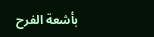بأشعة الفرح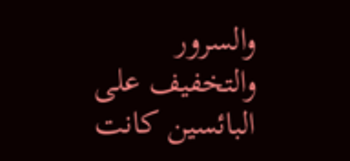والسرور والتخفيف على البائسين كانت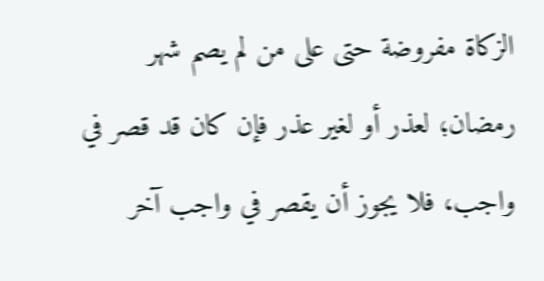الزكاة مفروضة حتى على من لم يصم شهر رمضان؛ لعذر أو لغير عذر فإن كان قد قصر في واجب، فلا يجوز أن يقصر في واجب آخر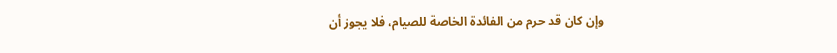وإن كان قد حرم من الفائدة الخاصة للصيام، فلا يجوز أن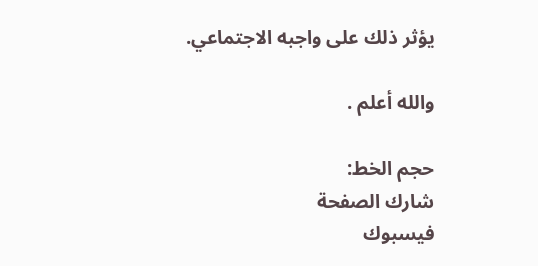يؤثر ذلك على واجبه الاجتماعي.

والله أعلم .

حجم الخط:
شارك الصفحة
فيسبوك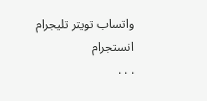واتساب تويتر تليجرام انستجرام
. . .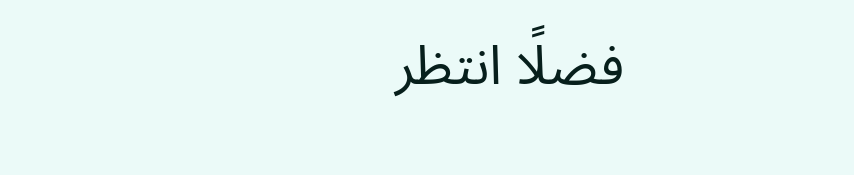فضلًا انتظر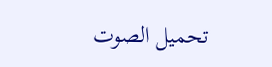تحميل الصوت